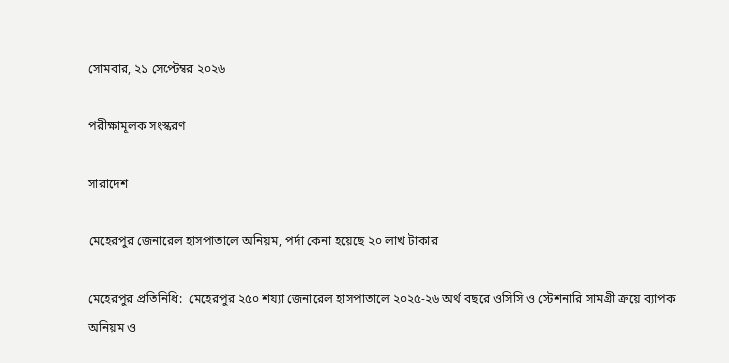সোমবার, ২১ সেপ্টেম্বর ২০২৬

পরীক্ষামূলক সংস্করণ

সারাদেশ

মেহেরপুর জেনারেল হাসপাতালে অনিয়ম, পর্দা কেনা হয়েছে ২০ লাখ টাকার

মেহেরপুর প্রতিনিধি:  মেহেরপুর ২৫০ শয্যা জেনারেল হাসপাতালে ২০২৫-২৬ অর্থ বছরে ওসিসি ও স্টেশনারি সামগ্রী ক্রয়ে ব্যাপক অনিয়ম ও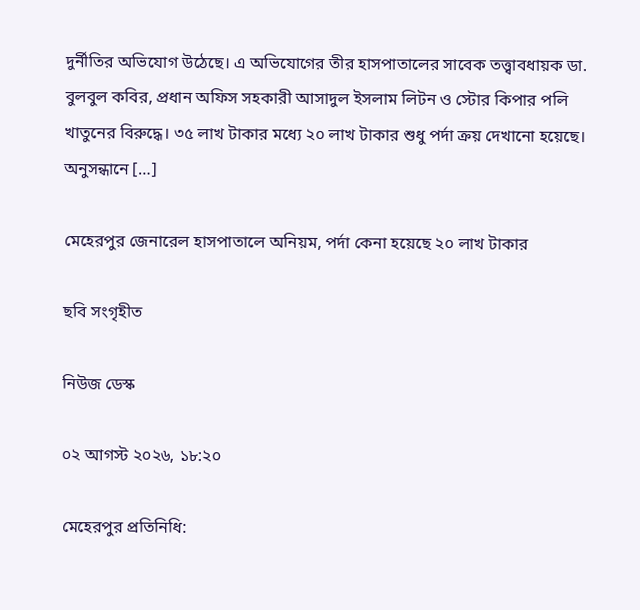দুর্নীতির অভিযোগ উঠেছে। এ অভিযোগের তীর হাসপাতালের সাবেক তত্ত্বাবধায়ক ডা. বুলবুল কবির, প্রধান অফিস সহকারী আসাদুল ইসলাম লিটন ও স্টোর কিপার পলি খাতুনের বিরুদ্ধে। ৩৫ লাখ টাকার মধ্যে ২০ লাখ টাকার শুধু পর্দা ক্রয় দেখানো হয়েছে। অনুসন্ধানে […]

মেহেরপুর জেনারেল হাসপাতালে অনিয়ম, পর্দা কেনা হয়েছে ২০ লাখ টাকার

ছবি সংগৃহীত

নিউজ ডেস্ক

০২ আগস্ট ২০২৬, ১৮:২০

মেহেরপুর প্রতিনিধি: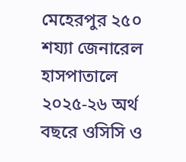মেহেরপুর ২৫০ শয্যা জেনারেল হাসপাতালে ২০২৫-২৬ অর্থ বছরে ওসিসি ও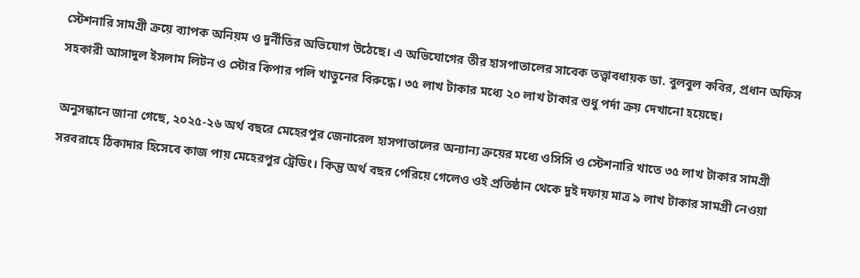স্টেশনারি সামগ্রী ক্রয়ে ব্যাপক অনিয়ম ও দুর্নীতির অভিযোগ উঠেছে। এ অভিযোগের তীর হাসপাতালের সাবেক তত্ত্বাবধায়ক ডা. বুলবুল কবির, প্রধান অফিস সহকারী আসাদুল ইসলাম লিটন ও স্টোর কিপার পলি খাতুনের বিরুদ্ধে। ৩৫ লাখ টাকার মধ্যে ২০ লাখ টাকার শুধু পর্দা ক্রয় দেখানো হয়েছে।

অনুসন্ধানে জানা গেছে, ২০২৫-২৬ অর্থ বছরে মেহেরপুর জেনারেল হাসপাতালের অন্যান্য ক্রয়ের মধ্যে ওসিসি ও স্টেশনারি খাতে ৩৫ লাখ টাকার সামগ্রী সরবরাহে ঠিকাদার হিসেবে কাজ পায় মেহেরপুর ট্রেডিং। কিন্তু অর্থ বছর পেরিয়ে গেলেও ওই প্রতিষ্ঠান থেকে দুই দফায় মাত্র ৯ লাখ টাকার সামগ্রী নেওয়া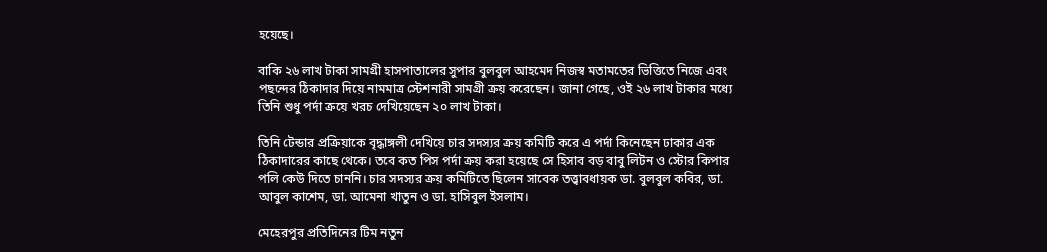হয়েছে।

বাকি ২৬ লাখ টাকা সামগ্রী হাসপাতালের সুপার বুলবুল আহমেদ নিজস্ব মতামতের ভিত্তিতে নিজে এবং পছন্দের ঠিকাদার দিয়ে নামমাত্র স্টেশনারী সামগ্রী ক্রয় করেছেন। জানা গেছে, ওই ২৬ লাখ টাকার মধ্যে তিনি শুধু পর্দা ক্রয়ে খরচ দেখিয়েছেন ২০ লাখ টাকা।

তিনি টেন্ডার প্রক্রিয়াকে বৃদ্ধাঙ্গলী দেখিয়ে চার সদস্যর ক্রয় কমিটি করে এ পর্দা কিনেছেন ঢাকার এক ঠিকাদারের কাছে থেকে। তবে কত পিস পর্দা ক্রয় করা হয়েছে সে হিসাব বড় বাবু লিটন ও স্টোর কিপার পলি কেউ দিতে চাননি। চার সদস্যর ক্রয় কমিটিতে ছিলেন সাবেক তত্ত্বাবধায়ক ডা. বুলবুল কবির, ডা. আবুল কাশেম, ডা. আমেনা খাতুন ও ডা. হাসিবুল ইসলাম।

মেহেরপুর প্রতিদিনের টিম নতুন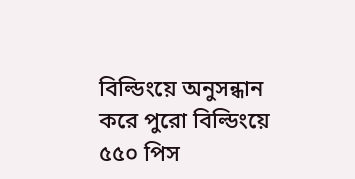বিল্ডিংয়ে অনুসন্ধান করে পুরো বিল্ডিংয়ে ৫৫০ পিস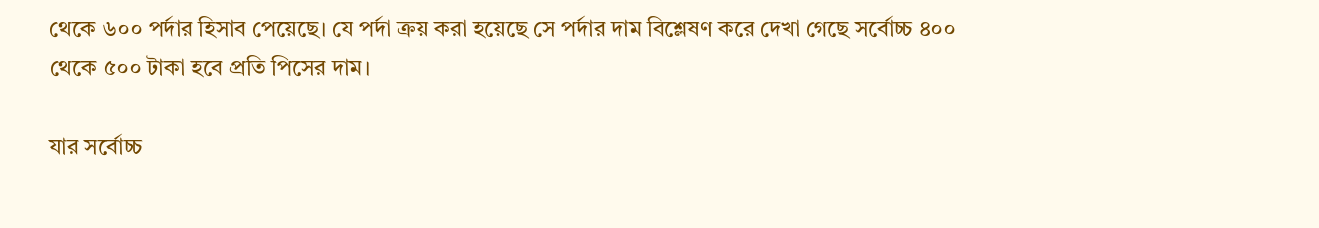থেকে ৬০০ পর্দার হিসাব পেয়েছে। যে পর্দা ক্রয় করা হয়েছে সে পর্দার দাম বিশ্লেষণ করে দেখা গেছে সর্বোচ্চ ৪০০ থেকে ৫০০ টাকা হবে প্রতি পিসের দাম।

যার সর্বোচ্চ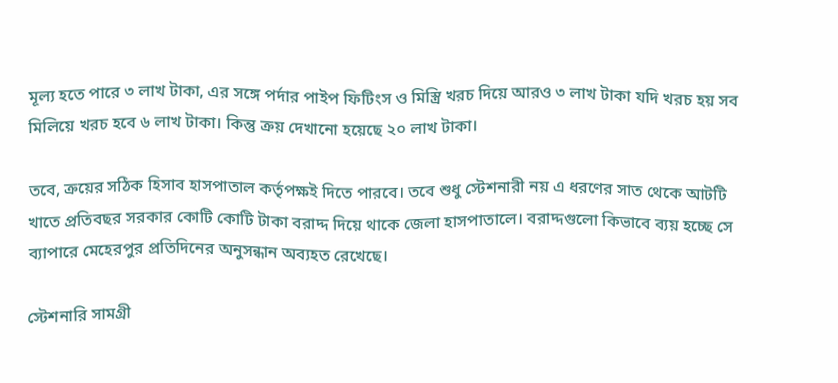মূল্য হতে পারে ৩ লাখ টাকা, এর সঙ্গে পর্দার পাইপ ফিটিংস ও মিস্ত্রি খরচ দিয়ে আরও ৩ লাখ টাকা যদি খরচ হয় সব মিলিয়ে খরচ হবে ৬ লাখ টাকা। কিন্তু ক্রয় দেখানো হয়েছে ২০ লাখ টাকা।

তবে, ক্রয়ের সঠিক হিসাব হাসপাতাল কর্তৃপক্ষই দিতে পারবে। তবে শুধু স্টেশনারী নয় এ ধরণের সাত থেকে আটটি খাতে প্রতিবছর সরকার কোটি কোটি টাকা বরাদ্দ দিয়ে থাকে জেলা হাসপাতালে। বরাদ্দগুলো কিভাবে ব্যয় হচ্ছে সে ব্যাপারে মেহেরপুর প্রতিদিনের অনুসন্ধান অব্যহত রেখেছে।

স্টেশনারি সামগ্রী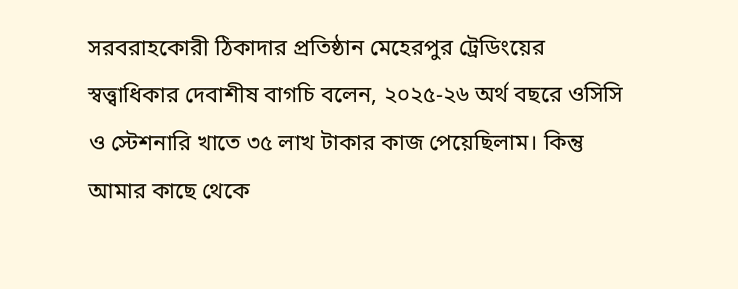সরবরাহকোরী ঠিকাদার প্রতিষ্ঠান মেহেরপুর ট্রেডিংয়ের স্বত্ত্বাধিকার দেবাশীষ বাগচি বলেন, ২০২৫-২৬ অর্থ বছরে ওসিসি ও স্টেশনারি খাতে ৩৫ লাখ টাকার কাজ পেয়েছিলাম। কিন্তু আমার কাছে থেকে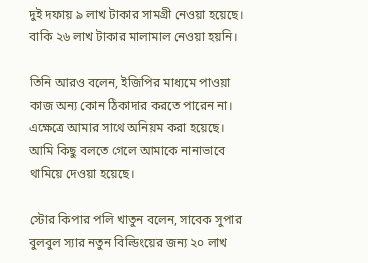দুই দফায় ৯ লাখ টাকার সামগ্রী নেওয়া হয়েছে। বাকি ২৬ লাখ টাকার মালামাল নেওয়া হয়নি।

তিনি আরও বলেন, ইজিপির মাধ্যমে পাওয়া কাজ অন্য কোন ঠিকাদার করতে পারেন না। এক্ষেত্রে আমার সাথে অনিয়ম করা হয়েছে। আমি কিছু বলতে গেলে আমাকে নানাভাবে থামিয়ে দেওয়া হয়েছে।

স্টোর কিপার পলি খাতুন বলেন, সাবেক সুপার বুলবুল স্যার নতুন বিল্ডিংয়ের জন্য ২০ লাখ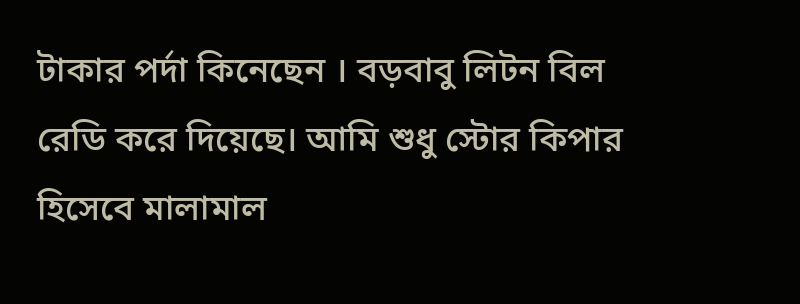টাকার পর্দা কিনেছেন । বড়বাবু লিটন বিল রেডি করে দিয়েছে। আমি শুধু স্টোর কিপার হিসেবে মালামাল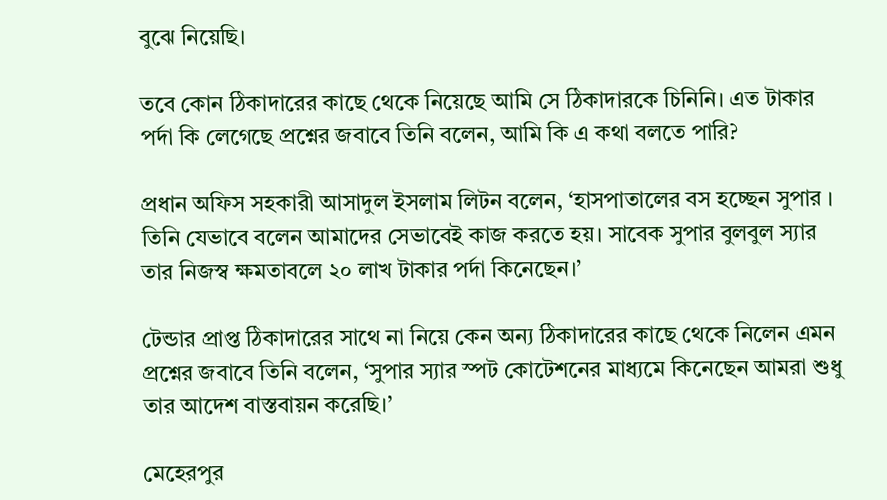বুঝে নিয়েছি।

তবে কোন ঠিকাদারের কাছে থেকে নিয়েছে আমি সে ঠিকাদারকে চিনিনি। এত টাকার পর্দা কি লেগেছে প্রশ্নের জবাবে তিনি বলেন, আমি কি এ কথা বলতে পারি?

প্রধান অফিস সহকারী আসাদুল ইসলাম লিটন বলেন, ‘হাসপাতালের বস হচ্ছেন সুপার । তিনি যেভাবে বলেন আমাদের সেভাবেই কাজ করতে হয়। সাবেক সুপার বুলবুল স্যার তার নিজস্ব ক্ষমতাবলে ২০ লাখ টাকার পর্দা কিনেছেন।’

টেন্ডার প্রাপ্ত ঠিকাদারের সাথে না নিয়ে কেন অন্য ঠিকাদারের কাছে থেকে নিলেন এমন প্রশ্নের জবাবে তিনি বলেন, ‘সুপার স্যার স্পট কোটেশনের মাধ্যমে কিনেছেন আমরা শুধু তার আদেশ বাস্তবায়ন করেছি।’

মেহেরপুর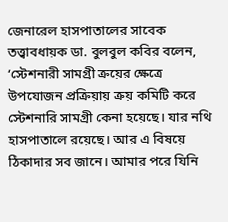জেনারেল হাসপাতালের সাবেক তত্ত্বাবধায়ক ডা. বুলবুল কবির বলেন, ‘স্টেশনারী সামগ্রী ক্রয়ের ক্ষেত্রে উপযোজন প্রক্রিয়ায় ক্রয় কমিটি করে স্টেশনারি সামগ্রী কেনা হয়েছে। যার নথি হাসপাতালে রয়েছে। আর এ বিষয়ে ঠিকাদার সব জানে। আমার পরে যিনি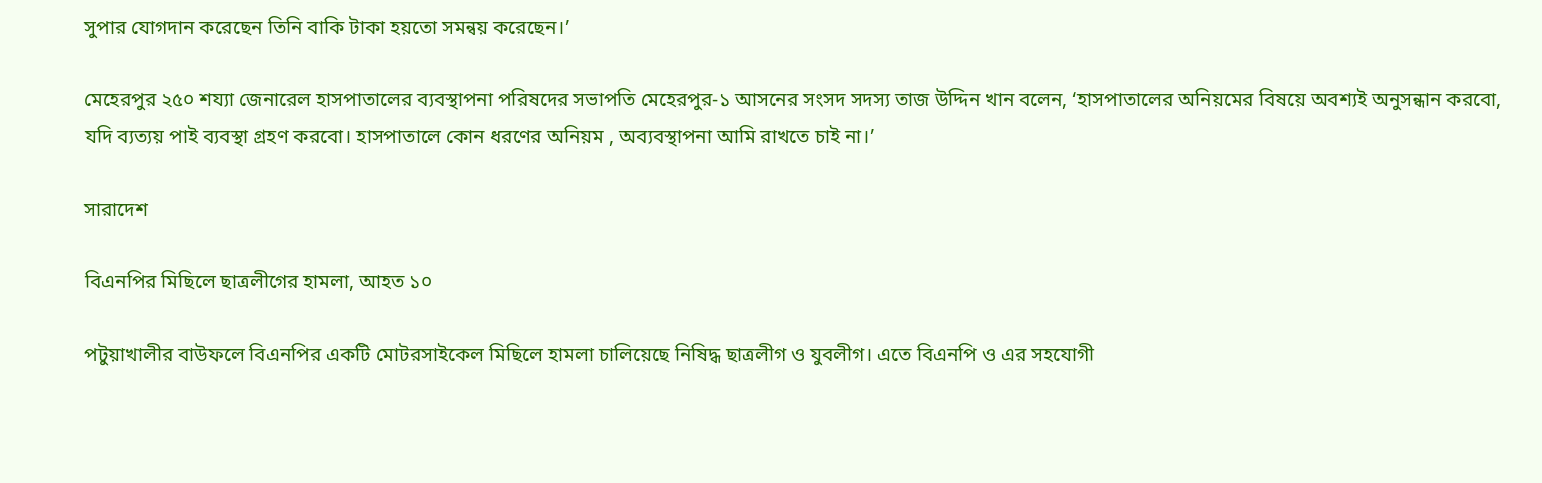সুপার যোগদান করেছেন তিনি বাকি টাকা হয়তো সমন্বয় করেছেন।’

মেহেরপুর ২৫০ শয্যা জেনারেল হাসপাতালের ব্যবস্থাপনা পরিষদের সভাপতি মেহেরপুর-১ আসনের সংসদ সদস্য তাজ উদ্দিন খান বলেন, ‘হাসপাতালের অনিয়মের বিষয়ে অবশ্যই অনুসন্ধান করবো, যদি ব্যত্যয় পাই ব্যবস্থা গ্রহণ করবো। হাসপাতালে কোন ধরণের অনিয়ম , অব্যবস্থাপনা আমি রাখতে চাই না।’

সারাদেশ

বিএনপির মিছিলে ছাত্রলীগের হামলা, আহত ১০

পটুয়াখালীর বাউফলে বিএনপির একটি মোটরসাইকেল মিছিলে হামলা চালিয়েছে নিষিদ্ধ ছাত্রলীগ ও যুবলীগ। এতে বিএনপি ও এর সহযোগী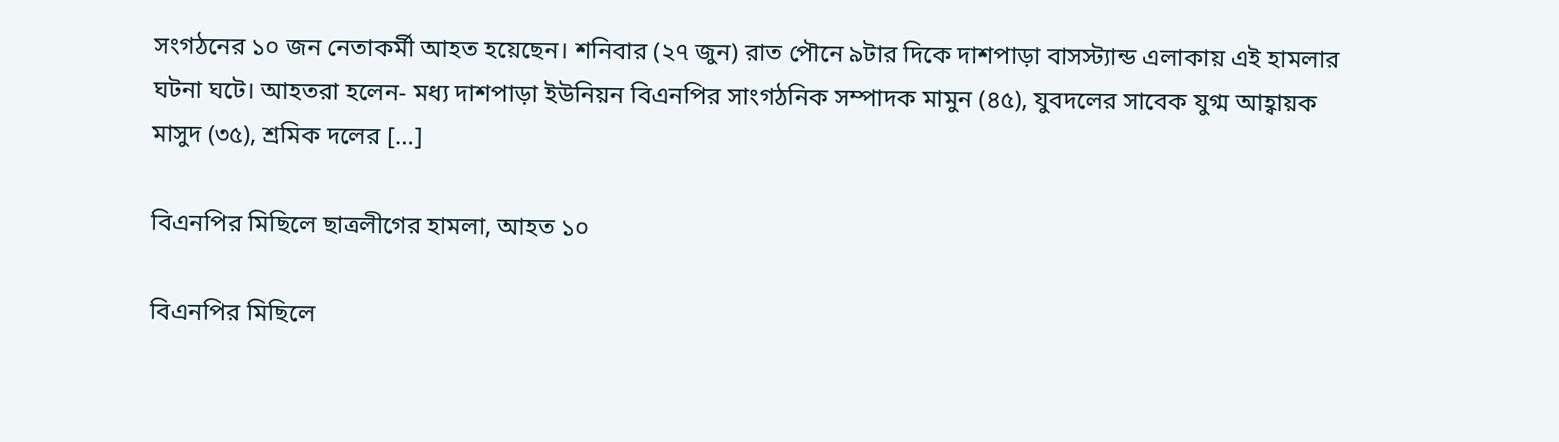সংগঠনের ১০ জন নেতাকর্মী আহত হয়েছেন। শনিবার (২৭ জুন) রাত পৌনে ৯টার দিকে দাশপাড়া বাসস্ট্যান্ড এলাকায় এই হামলার ঘটনা ঘটে। আহতরা হলেন- মধ্য দাশপাড়া ইউনিয়ন বিএনপির সাংগঠনিক সম্পাদক মামুন (৪৫), যুবদলের সাবেক যুগ্ম আহ্বায়ক মাসুদ (৩৫), শ্রমিক দলের […]

বিএনপির মিছিলে ছাত্রলীগের হামলা, আহত ১০

বিএনপির মিছিলে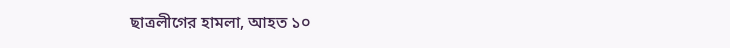ছাত্রলীগের হামলা, আহত ১০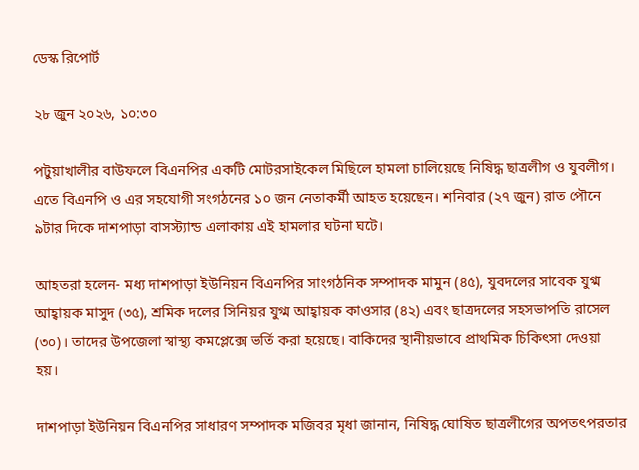ডেস্ক রিপোর্ট

২৮ জুন ২০২৬, ১০:৩০

পটুয়াখালীর বাউফলে বিএনপির একটি মোটরসাইকেল মিছিলে হামলা চালিয়েছে নিষিদ্ধ ছাত্রলীগ ও যুবলীগ। এতে বিএনপি ও এর সহযোগী সংগঠনের ১০ জন নেতাকর্মী আহত হয়েছেন। শনিবার (২৭ জুন) রাত পৌনে ৯টার দিকে দাশপাড়া বাসস্ট্যান্ড এলাকায় এই হামলার ঘটনা ঘটে।

আহতরা হলেন- মধ্য দাশপাড়া ইউনিয়ন বিএনপির সাংগঠনিক সম্পাদক মামুন (৪৫), যুবদলের সাবেক যুগ্ম আহ্বায়ক মাসুদ (৩৫), শ্রমিক দলের সিনিয়র যুগ্ম আহ্বায়ক কাওসার (৪২) এবং ছাত্রদলের সহসভাপতি রাসেল (৩০)। তাদের উপজেলা স্বাস্থ্য কমপ্লেক্সে ভর্তি করা হয়েছে। বাকিদের স্থানীয়ভাবে প্রাথমিক চিকিৎসা দেওয়া হয়।

দাশপাড়া ইউনিয়ন বিএনপির সাধারণ সম্পাদক মজিবর মৃধা জানান, নিষিদ্ধ ঘোষিত ছাত্রলীগের অপতৎপরতার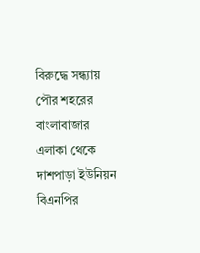বিরুদ্ধে সন্ধ্যায় পৌর শহরের বাংলাবাজার এলাকা থেকে দাশপাড়া ইউনিয়ন বিএনপির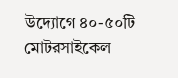উদ্যোগে ৪০-৫০টি মোটরসাইকেল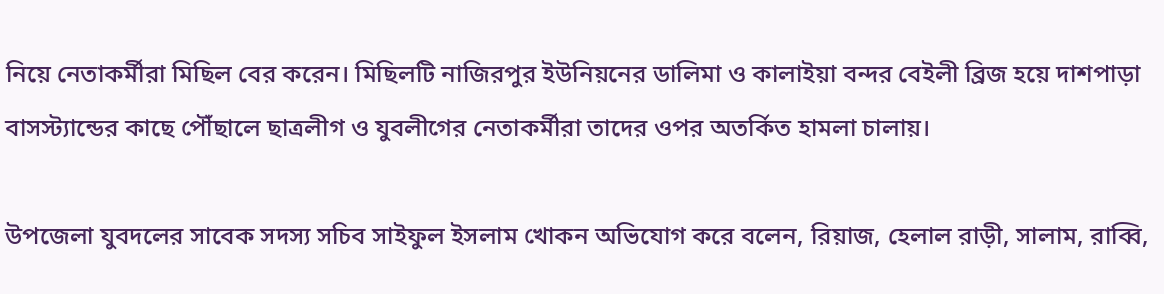নিয়ে নেতাকর্মীরা মিছিল বের করেন। মিছিলটি নাজিরপুর ইউনিয়নের ডালিমা ও কালাইয়া বন্দর বেইলী ব্রিজ হয়ে দাশপাড়া বাসস্ট্যান্ডের কাছে পৌঁছালে ছাত্রলীগ ও যুবলীগের নেতাকর্মীরা তাদের ওপর অতর্কিত হামলা চালায়।

উপজেলা যুবদলের সাবেক সদস্য সচিব সাইফুল ইসলাম খোকন অভিযোগ করে বলেন, রিয়াজ, হেলাল রাড়ী, সালাম, রাব্বি,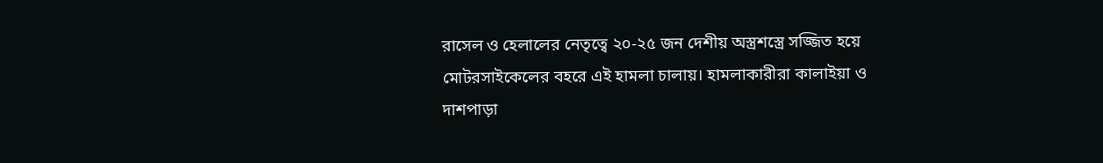রাসেল ও হেলালের নেতৃত্বে ২০-২৫ জন দেশীয় অস্ত্রশস্ত্রে সজ্জিত হয়ে মোটরসাইকেলের বহরে এই হামলা চালায়। হামলাকারীরা কালাইয়া ও দাশপাড়া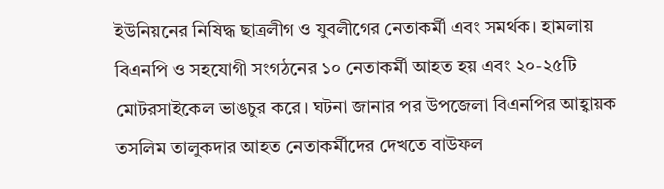ইউনিয়নের নিষিদ্ধ ছাত্রলীগ ও যুবলীগের নেতাকর্মী এবং সমর্থক। হামলায় বিএনপি ও সহযোগী সংগঠনের ১০ নেতাকর্মী আহত হয় এবং ২০-২৫টি মোটরসাইকেল ভাঙচুর করে। ঘটনা জানার পর উপজেলা বিএনপির আহ্বায়ক তসলিম তালুকদার আহত নেতাকর্মীদের দেখতে বাউফল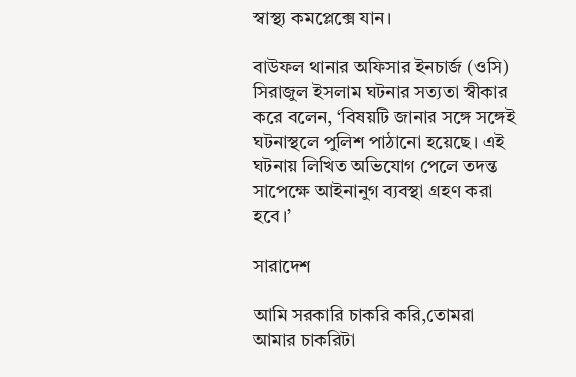স্বাস্থ্য কমপ্লেক্সে যান।

বাউফল থানার অফিসার ইনচার্জ (ওসি) সিরাজুল ইসলাম ঘটনার সত্যতা স্বীকার করে বলেন, ‘বিষয়টি জানার সঙ্গে সঙ্গেই ঘটনাস্থলে পুলিশ পাঠানো হয়েছে। এই ঘটনায় লিখিত অভিযোগ পেলে তদন্ত সাপেক্ষে আইনানুগ ব্যবস্থা গ্রহণ করা হবে।’

সারাদেশ

আমি সরকারি চাকরি করি,তোমরা আমার চাকরিটা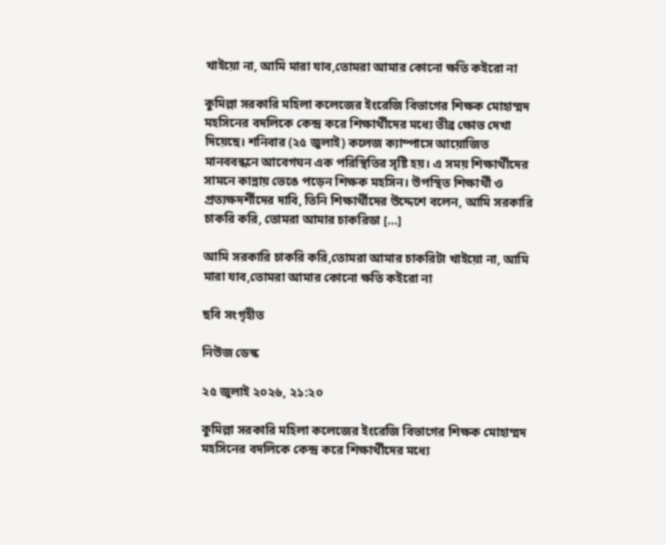খাইয়ো না, আমি মারা যাব,তোমরা আমার কোনো ক্ষতি কইরো না

কুমিল্লা সরকারি মহিলা কলেজের ইংরেজি বিভাগের শিক্ষক মোহাম্মদ মহসিনের বদলিকে কেন্দ্র করে শিক্ষার্থীদের মধ্যে তীব্র ক্ষোভ দেখা দিয়েছে। শনিবার (২৫ জুলাই) কলেজ ক্যাম্পাসে আয়োজিত মানববন্ধনে আবেগঘন এক পরিস্থিতির সৃষ্টি হয়। এ সময় শিক্ষার্থীদের সামনে কান্নায় ভেঙে পড়েন শিক্ষক মহসিন। উপস্থিত শিক্ষার্থী ও প্রত্যক্ষদর্শীদের দাবি, তিনি শিক্ষার্থীদের উদ্দেশে বলেন, আমি সরকারি চাকরি করি, তোমরা আমার চাকরিডা […]

আমি সরকারি চাকরি করি,তোমরা আমার চাকরিটা খাইয়ো না, আমি মারা যাব,তোমরা আমার কোনো ক্ষতি কইরো না

ছবি সংগৃহীত

নিউজ ডেস্ক

২৫ জুলাই ২০২৬, ২১:২০

কুমিল্লা সরকারি মহিলা কলেজের ইংরেজি বিভাগের শিক্ষক মোহাম্মদ মহসিনের বদলিকে কেন্দ্র করে শিক্ষার্থীদের মধ্যে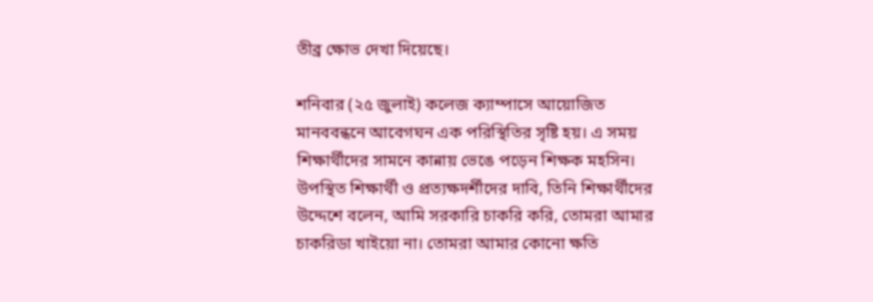তীব্র ক্ষোভ দেখা দিয়েছে।

শনিবার (২৫ জুলাই) কলেজ ক্যাম্পাসে আয়োজিত মানববন্ধনে আবেগঘন এক পরিস্থিতির সৃষ্টি হয়। এ সময় শিক্ষার্থীদের সামনে কান্নায় ভেঙে পড়েন শিক্ষক মহসিন। উপস্থিত শিক্ষার্থী ও প্রত্যক্ষদর্শীদের দাবি, তিনি শিক্ষার্থীদের উদ্দেশে বলেন, আমি সরকারি চাকরি করি, তোমরা আমার চাকরিডা খাইয়ো না। তোমরা আমার কোনো ক্ষতি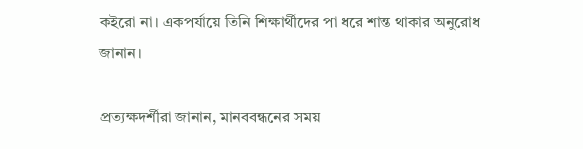কইরো না। একপর্যায়ে তিনি শিক্ষার্থীদের পা ধরে শান্ত থাকার অনুরোধ জানান।

প্রত্যক্ষদর্শীরা জানান, মানববন্ধনের সময়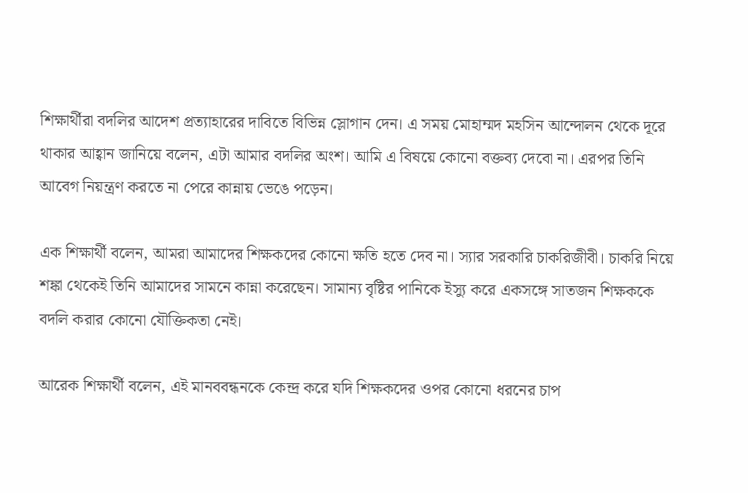শিক্ষার্থীরা বদলির আদেশ প্রত্যাহারের দাবিতে বিভিন্ন স্লোগান দেন। এ সময় মোহাম্মদ মহসিন আন্দোলন থেকে দূরে থাকার আহ্বান জানিয়ে বলেন, এটা আমার বদলির অংশ। আমি এ বিষয়ে কোনো বক্তব্য দেবো না। এরপর তিনি আবেগ নিয়ন্ত্রণ করতে না পেরে কান্নায় ভেঙে পড়েন।

এক শিক্ষার্থী বলেন, আমরা আমাদের শিক্ষকদের কোনো ক্ষতি হতে দেব না। স্যার সরকারি চাকরিজীবী। চাকরি নিয়ে শঙ্কা থেকেই তিনি আমাদের সামনে কান্না করেছেন। সামান্য বৃষ্টির পানিকে ইস্যু করে একসঙ্গে সাতজন শিক্ষককে বদলি করার কোনো যৌক্তিকতা নেই।

আরেক শিক্ষার্থী বলেন, এই মানববন্ধনকে কেন্দ্র করে যদি শিক্ষকদের ওপর কোনো ধরনের চাপ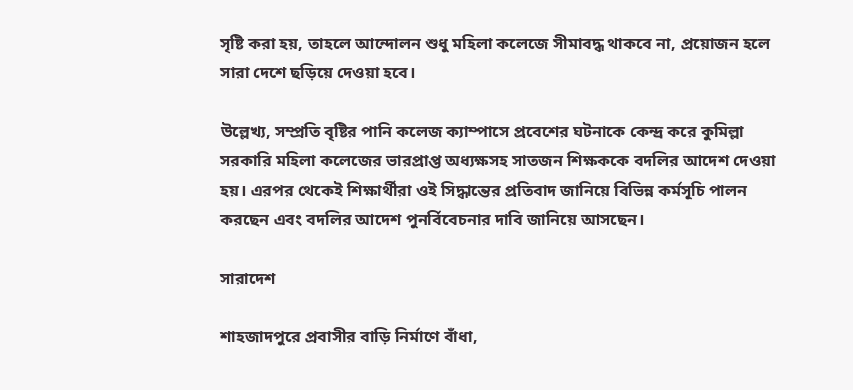সৃষ্টি করা হয়, তাহলে আন্দোলন শুধু মহিলা কলেজে সীমাবদ্ধ থাকবে না, প্রয়োজন হলে সারা দেশে ছড়িয়ে দেওয়া হবে।

উল্লেখ্য, সম্প্রতি বৃষ্টির পানি কলেজ ক্যাম্পাসে প্রবেশের ঘটনাকে কেন্দ্র করে কুমিল্লা সরকারি মহিলা কলেজের ভারপ্রাপ্ত অধ্যক্ষসহ সাতজন শিক্ষককে বদলির আদেশ দেওয়া হয়। এরপর থেকেই শিক্ষার্থীরা ওই সিদ্ধান্তের প্রতিবাদ জানিয়ে বিভিন্ন কর্মসূচি পালন করছেন এবং বদলির আদেশ পুনর্বিবেচনার দাবি জানিয়ে আসছেন।

সারাদেশ

শাহজাদপুরে প্রবাসীর বাড়ি নির্মাণে বাঁধা,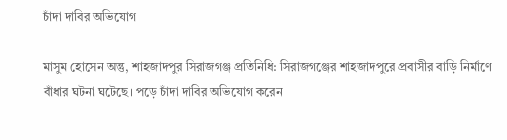চাঁদা দাবির অভিযোগ

মাসুম হোসেন অন্তু, শাহজাদপুর সিরাজগঞ্জ প্রতিনিধি: সিরাজগঞ্জের শাহজাদপুরে প্রবাসীর বাড়ি নির্মাণে বাঁধার ঘটনা ঘটেছে। পড়ে চাঁদা দাবির অভিযোগ করেন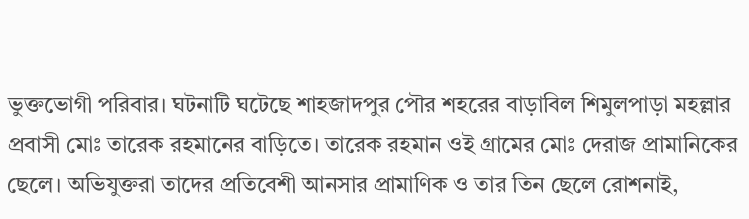ভুক্তভোগী পরিবার। ঘটনাটি ঘটেছে শাহজাদপুর পৌর শহরের বাড়াবিল শিমুলপাড়া মহল্লার প্রবাসী মোঃ তারেক রহমানের বাড়িতে। তারেক রহমান ওই গ্রামের মোঃ দেরাজ প্রামানিকের ছেলে। অভিযুক্তরা তাদের প্রতিবেশী আনসার প্রামাণিক ও তার তিন ছেলে রোশনাই,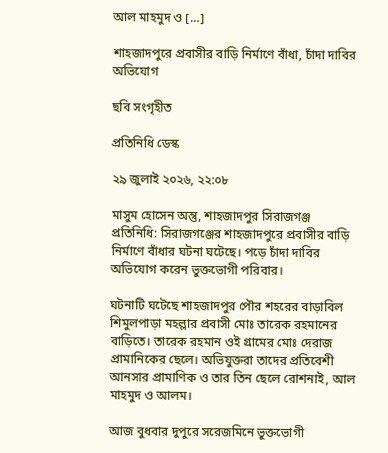আল মাহমুদ ও […]

শাহজাদপুরে প্রবাসীর বাড়ি নির্মাণে বাঁধা, চাঁদা দাবির অভিযোগ

ছবি সংগৃহীত

প্রতিনিধি ডেস্ক

২৯ জুলাই ২০২৬, ২২:০৮

মাসুম হোসেন অন্তু, শাহজাদপুর সিরাজগঞ্জ প্রতিনিধি: সিরাজগঞ্জের শাহজাদপুরে প্রবাসীর বাড়ি নির্মাণে বাঁধার ঘটনা ঘটেছে। পড়ে চাঁদা দাবির অভিযোগ করেন ভুক্তভোগী পরিবার।

ঘটনাটি ঘটেছে শাহজাদপুর পৌর শহরের বাড়াবিল শিমুলপাড়া মহল্লার প্রবাসী মোঃ তারেক রহমানের বাড়িতে। তারেক রহমান ওই গ্রামের মোঃ দেরাজ প্রামানিকের ছেলে। অভিযুক্তরা তাদের প্রতিবেশী আনসার প্রামাণিক ও তার তিন ছেলে রোশনাই, আল মাহমুদ ও আলম।

আজ বুধবার দুপুরে সরেজমিনে ভুক্তভোগী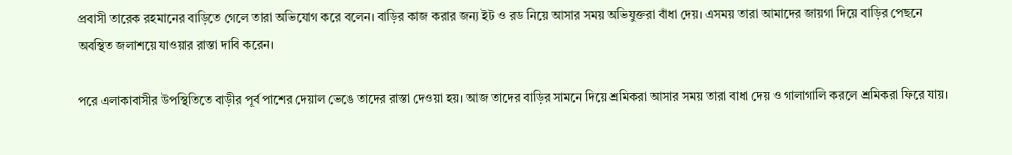প্রবাসী তারেক রহমানের বাড়িতে গেলে তারা অভিযোগ করে বলেন। বাড়ির কাজ করার জন্য ইট ও রড নিয়ে আসার সময় অভিযুক্তরা বাঁধা দেয়। এসময় তারা আমাদের জায়গা দিয়ে বাড়ির পেছনে অবস্থিত জলাশয়ে যাওয়ার রাস্তা দাবি করেন।

পরে এলাকাবাসীর উপস্থিতিতে বাড়ীর পূর্ব পাশের দেয়াল ভেঙে তাদের রাস্তা দেওয়া হয়। আজ তাদের বাড়ির সামনে দিয়ে শ্রমিকরা আসার সময় তারা বাধা দেয় ও গালাগালি করলে শ্রমিকরা ফিরে যায়।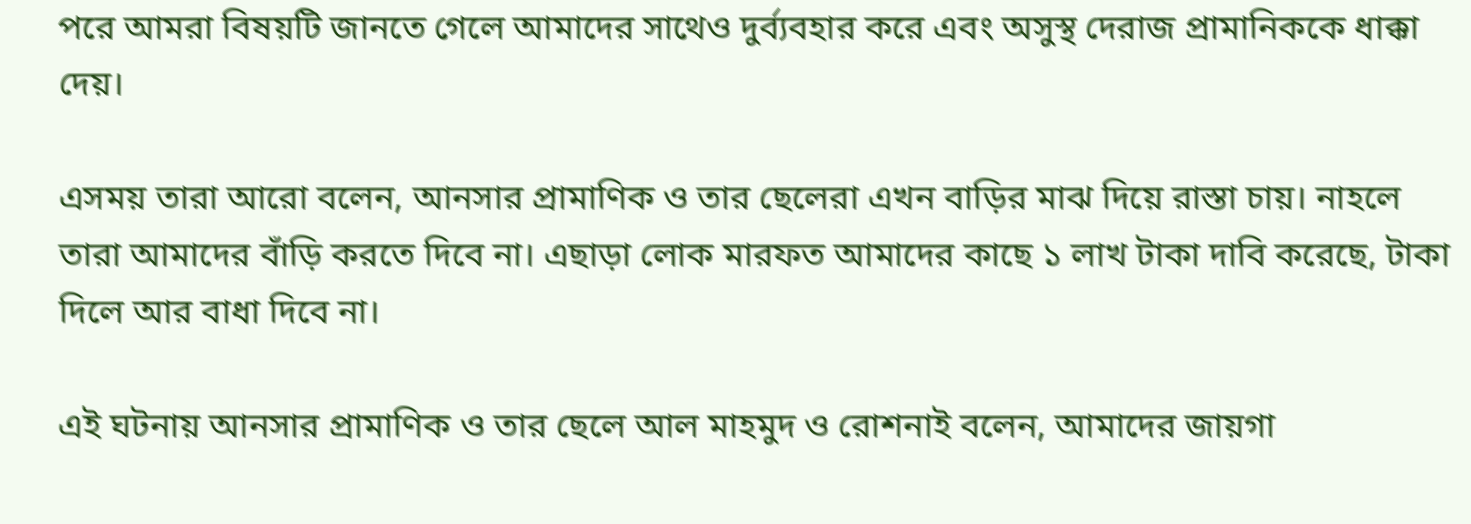পরে আমরা বিষয়টি জানতে গেলে আমাদের সাথেও দুর্ব্যবহার করে এবং অসুস্থ দেরাজ প্রামানিককে ধাক্কা দেয়।

এসময় তারা আরো বলেন, আনসার প্রামাণিক ও তার ছেলেরা এখন বাড়ির মাঝ দিয়ে রাস্তা চায়। নাহলে তারা আমাদের বাঁড়ি করতে দিবে না। এছাড়া লোক মারফত আমাদের কাছে ১ লাখ টাকা দাবি করেছে, টাকা দিলে আর বাধা দিবে না।

এই ঘটনায় আনসার প্রামাণিক ও তার ছেলে আল মাহমুদ ও রোশনাই বলেন, আমাদের জায়গা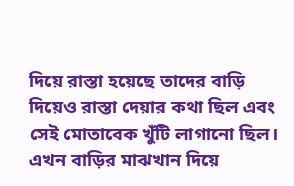দিয়ে রাস্তা হয়েছে তাদের বাড়ি দিয়েও রাস্তা দেয়ার কথা ছিল এবং সেই মোতাবেক খুঁটি লাগানো ছিল। এখন বাড়ির মাঝখান দিয়ে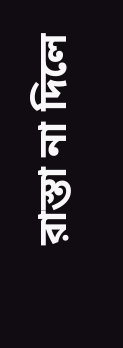রাস্তা না দিলে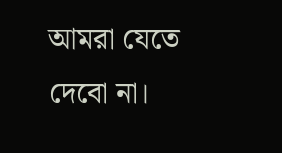আমরা যেতে দেবো না।